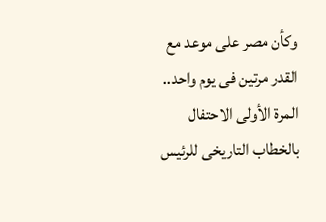وكأن مصر على موعد مع القدر مرتين فى يوم واحد.. المرة الأولى الاحتفال بالخطاب التاريخى للرئيس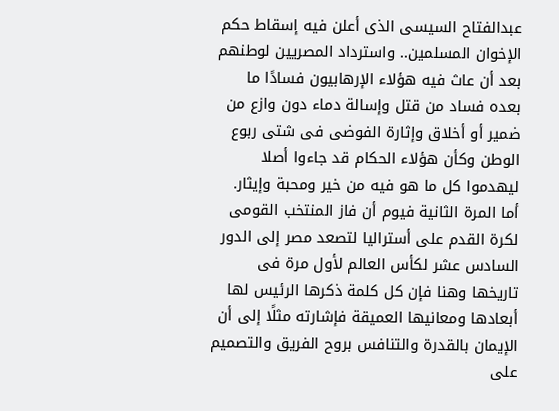عبدالفتاح السيسى الذى أعلن فيه إسقاط حكم الإخوان المسلمين.. واسترداد المصريين لوطنهم بعد أن عاث فيه هؤلاء الإرهابيون فسادًا ما بعده فساد من قتل وإسالة دماء دون وازع من ضمير أو أخلاق وإثارة الفوضى فى شتى ربوع الوطن وكأن هؤلاء الحكام قد جاءوا أصلا ليهدموا كل ما هو فيه من خير ومحبة وإيثار.
أما المرة الثانية فيوم أن فاز المنتخب القومى لكرة القدم على أستراليا لتصعد مصر إلى الدور السادس عشر لكأس العالم لأول مرة فى تاريخها وهنا فإن كل كلمة ذكرها الرئيس لها أبعادها ومعانيها العميقة فإشارته مثلًا إلى أن الإيمان بالقدرة والتنافس بروح الفريق والتصميم على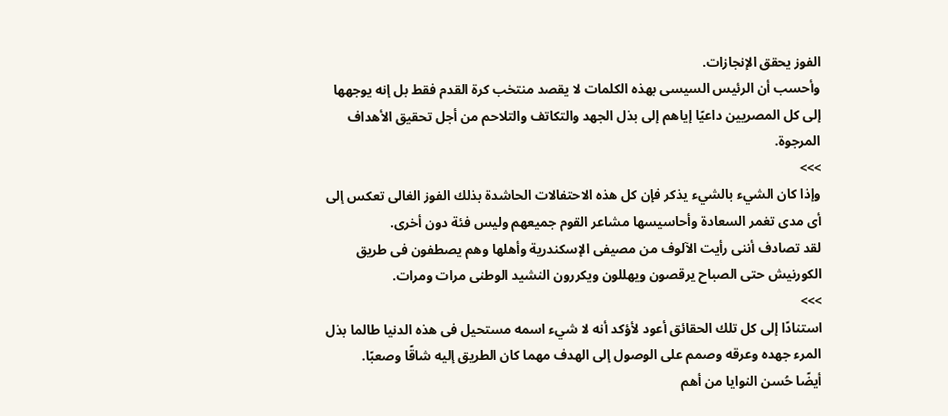الفوز يحقق الإنجازات.
وأحسب أن الرئيس السيسى بهذه الكلمات لا يقصد منتخب كرة القدم فقط بل إنه يوجهها إلى كل المصريين داعيًا إياهم إلى بذل الجهد والتكاتف والتلاحم من أجل تحقيق الأهداف المرجوة.
>>>
وإذا كان الشيء بالشيء يذكر فإن كل هذه الاحتفالات الحاشدة بذلك الفوز الغالى تعكس إلى أى مدى تغمر السعادة وأحاسيسها مشاعر القوم جميعهم وليس فئة دون أخرى.
لقد تصادف أننى رأيت الآلوف من مصيفى الإسكندرية وأهلها وهم يصطفون فى طريق الكورنيش حتى الصباح يرقصون ويهللون ويكررون النشيد الوطنى مرات ومرات.
>>>
استنادًا إلى كل تلك الحقائق أعود لأؤكد أنه لا شيء اسمه مستحيل فى هذه الدنيا طالما بذل المرء جهده وعرقه وصمم على الوصول إلى الهدف مهما كان الطريق إليه شاقًا وصعبًا.
أيضًا حُسن النوايا من أهم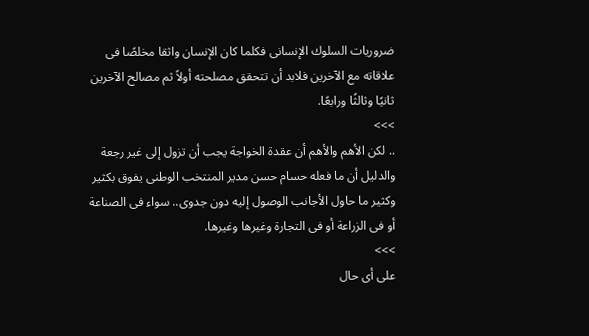ضروريات السلوك الإنسانى فكلما كان الإنسان واثقا مخلصًا فى علاقاته مع الآخرين فلابد أن تتحقق مصلحته أولاً ثم مصالح الآخرين ثانيًا وثالثًا ورابعًا.
>>>
.. لكن الأهم والأهم أن عقدة الخواجة يجب أن تزول إلى غير رجعة والدليل أن ما فعله حسام حسن مدير المنتخب الوطنى يفوق بكثير وكثير ما حاول الأجانب الوصول إليه دون جدوى.. سواء فى الصناعة أو فى الزراعة أو فى التجارة وغيرها وغيرها.
>>>
على أى حال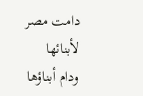دامت مصر لأبنائها ودام أبناؤها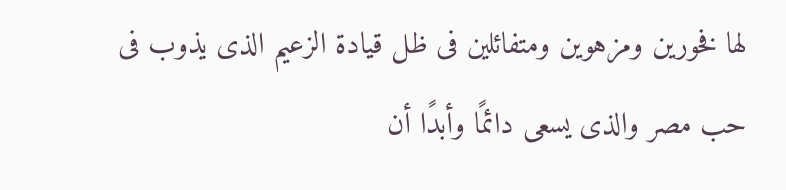لها فخورين ومزهوين ومتفائلين فى ظل قيادة الزعيم الذى يذوب فى حب مصر والذى يسعى دائمًا وأبدًا أن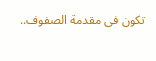تكون فى مقدمة الصفوف..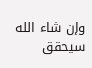وإن شاء الله سيحقق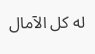له كل الآمال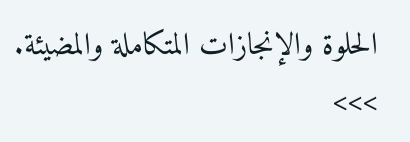الحلوة والإنجازات المتكاملة والمضيئة.
>>>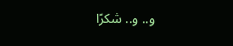و.. و.. شكرًا